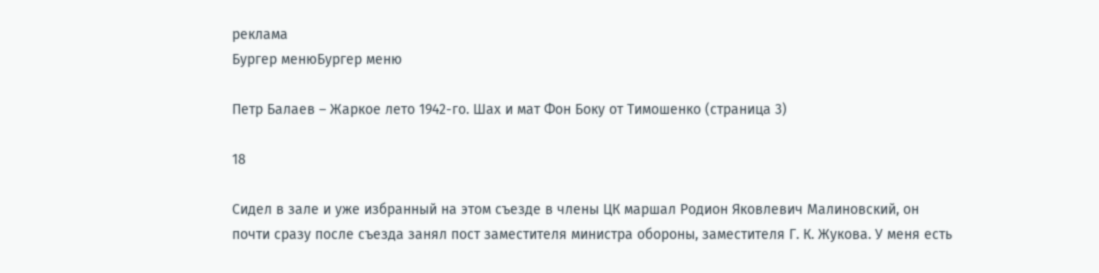реклама
Бургер менюБургер меню

Петр Балаев – Жаркое лето 1942-го. Шах и мат Фон Боку от Тимошенко (страница 3)

18

Сидел в зале и уже избранный на этом съезде в члены ЦК маршал Родион Яковлевич Малиновский, он почти сразу после съезда занял пост заместителя министра обороны, заместителя Г. К. Жукова. У меня есть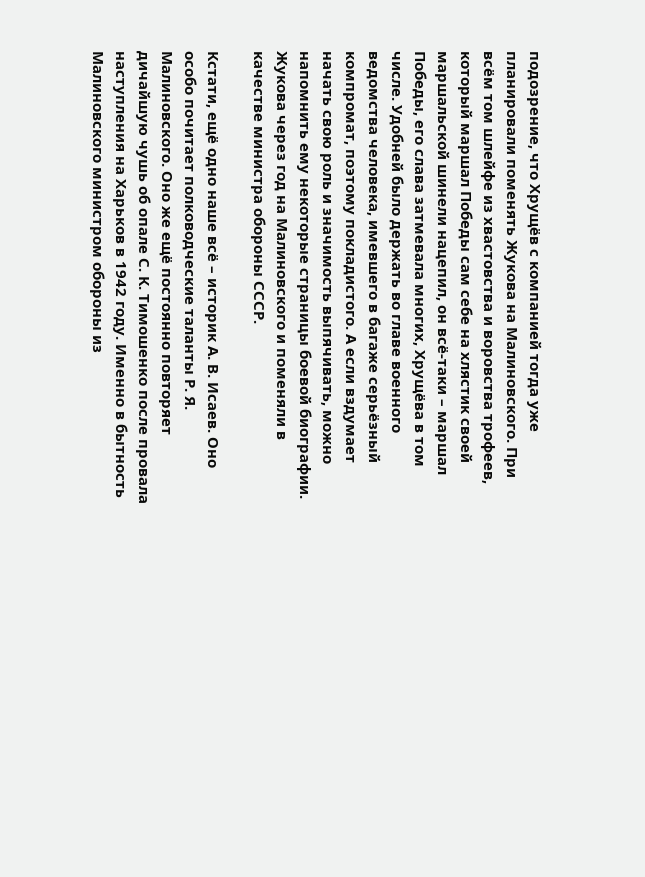подозрение, что Хрущёв с компанией тогда уже планировали поменять Жукова на Малиновского. При всём том шлейфе из хвастовства и воровства трофеев, который маршал Победы сам себе на хлястик своей маршальской шинели нацепил, он всё-таки – маршал Победы, его слава затмевала многих, Хрущёва в том числе. Удобней было держать во главе военного ведомства человека, имевшего в багаже серьёзный компромат, поэтому покладистого. А если вздумает начать свою роль и значимость выпячивать, можно напомнить ему некоторые страницы боевой биографии. Жукова через год на Малиновского и поменяли в качестве министра обороны СССР.

Кстати, ещё одно наше всё – историк А. В. Исаев. Оно особо почитает полководческие таланты Р. Я. Малиновского. Оно же ещё постоянно повторяет дичайшую чушь об опале С. К. Тимошенко после провала наступления на Харьков в 1942 году. Именно в бытность Малиновского министром обороны из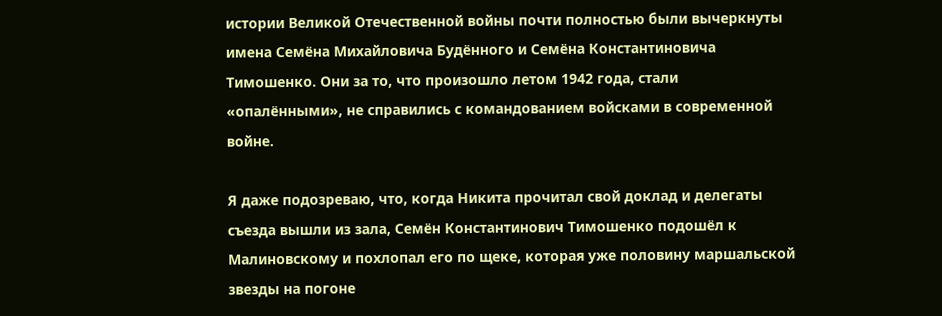истории Великой Отечественной войны почти полностью были вычеркнуты имена Семёна Михайловича Будённого и Семёна Константиновича Тимошенко. Они за то, что произошло летом 1942 года, стали «опалёнными», не справились с командованием войсками в современной войне.

Я даже подозреваю, что, когда Никита прочитал свой доклад и делегаты съезда вышли из зала, Семён Константинович Тимошенко подошёл к Малиновскому и похлопал его по щеке, которая уже половину маршальской звезды на погоне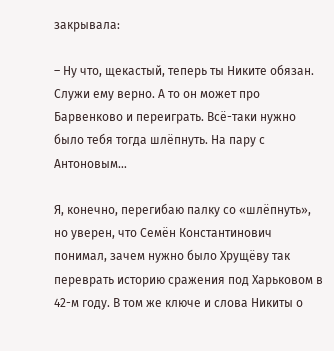закрывала:

– Ну что, щекастый, теперь ты Никите обязан. Служи ему верно. А то он может про Барвенково и переиграть. Всё-таки нужно было тебя тогда шлёпнуть. На пару с Антоновым…

Я, конечно, перегибаю палку со «шлёпнуть», но уверен, что Семён Константинович понимал, зачем нужно было Хрущёву так переврать историю сражения под Харьковом в 42-м году. В том же ключе и слова Никиты о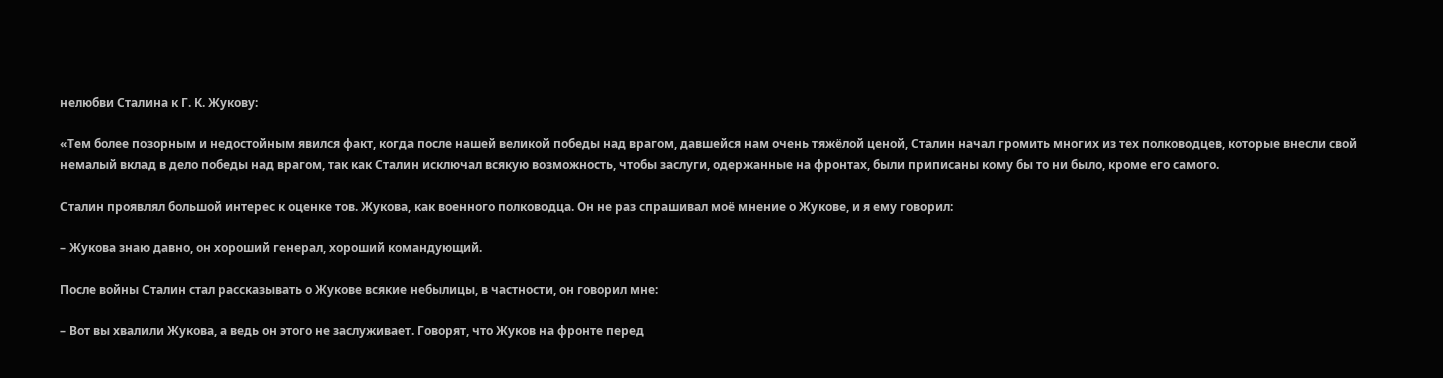нелюбви Сталина к Г. К. Жукову:

«Тем более позорным и недостойным явился факт, когда после нашей великой победы над врагом, давшейся нам очень тяжёлой ценой, Сталин начал громить многих из тех полководцев, которые внесли свой немалый вклад в дело победы над врагом, так как Сталин исключал всякую возможность, чтобы заслуги, одержанные на фронтах, были приписаны кому бы то ни было, кроме его самого.

Сталин проявлял большой интерес к оценке тов. Жукова, как военного полководца. Он не раз спрашивал моё мнение о Жукове, и я ему говорил:

– Жукова знаю давно, он хороший генерал, хороший командующий.

После войны Сталин стал рассказывать о Жукове всякие небылицы, в частности, он говорил мне:

– Вот вы хвалили Жукова, а ведь он этого не заслуживает. Говорят, что Жуков на фронте перед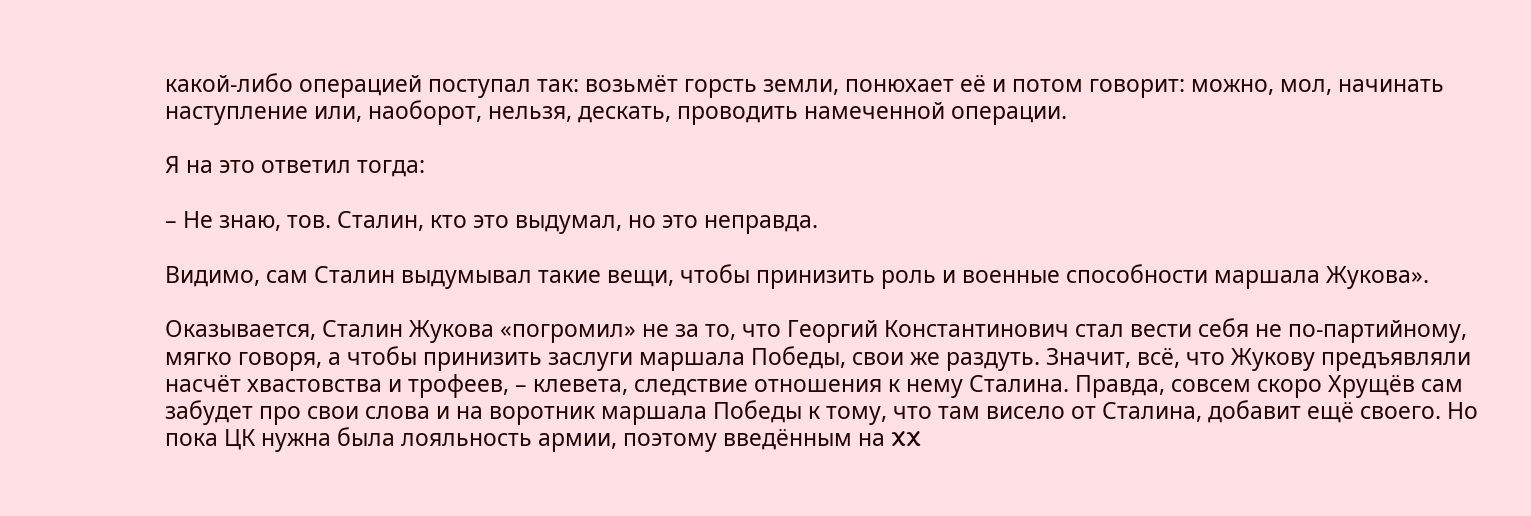какой-либо операцией поступал так: возьмёт горсть земли, понюхает её и потом говорит: можно, мол, начинать наступление или, наоборот, нельзя, дескать, проводить намеченной операции.

Я на это ответил тогда:

– Не знаю, тов. Сталин, кто это выдумал, но это неправда.

Видимо, сам Сталин выдумывал такие вещи, чтобы принизить роль и военные способности маршала Жукова».

Оказывается, Сталин Жукова «погромил» не за то, что Георгий Константинович стал вести себя не по-партийному, мягко говоря, а чтобы принизить заслуги маршала Победы, свои же раздуть. Значит, всё, что Жукову предъявляли насчёт хвастовства и трофеев, – клевета, следствие отношения к нему Сталина. Правда, совсем скоро Хрущёв сам забудет про свои слова и на воротник маршала Победы к тому, что там висело от Сталина, добавит ещё своего. Но пока ЦК нужна была лояльность армии, поэтому введённым на XX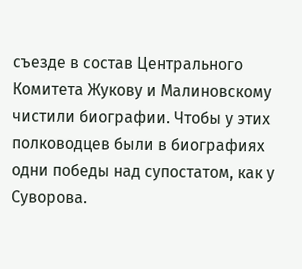съезде в состав Центрального Комитета Жукову и Малиновскому чистили биографии. Чтобы у этих полководцев были в биографиях одни победы над супостатом, как у Суворова.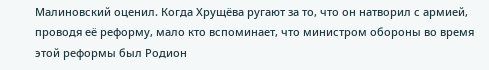Малиновский оценил. Когда Хрущёва ругают за то, что он натворил с армией, проводя её реформу, мало кто вспоминает, что министром обороны во время этой реформы был Родион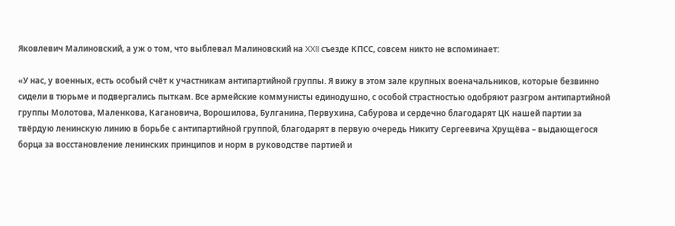Яковлевич Малиновский, а уж о том, что выблевал Малиновский на XXII съезде КПСС, совсем никто не вспоминает:

«У нас, у военных, есть особый счёт к участникам антипартийной группы. Я вижу в этом зале крупных военачальников, которые безвинно сидели в тюрьме и подвергались пыткам. Все армейские коммунисты единодушно, с особой страстностью одобряют разгром антипартийной группы Молотова, Маленкова, Кагановича, Ворошилова, Булганина, Первухина, Сабурова и сердечно благодарят ЦК нашей партии за твёрдую ленинскую линию в борьбе с антипартийной группой, благодарят в первую очередь Никиту Сергеевича Хрущёва – выдающегося борца за восстановление ленинских принципов и норм в руководстве партией и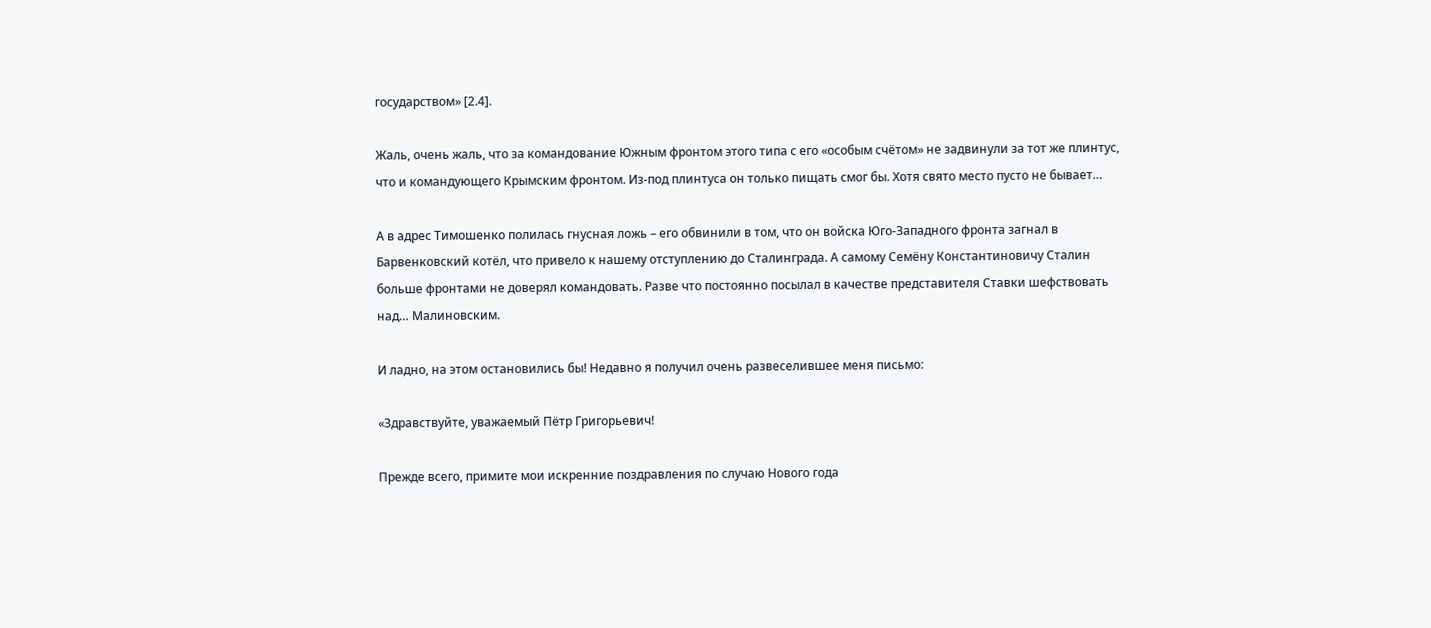государством» [2.4].

Жаль, очень жаль, что за командование Южным фронтом этого типа с его «особым счётом» не задвинули за тот же плинтус, что и командующего Крымским фронтом. Из-под плинтуса он только пищать смог бы. Хотя свято место пусто не бывает…

А в адрес Тимошенко полилась гнусная ложь – его обвинили в том, что он войска Юго-Западного фронта загнал в Барвенковский котёл, что привело к нашему отступлению до Сталинграда. А самому Семёну Константиновичу Сталин больше фронтами не доверял командовать. Разве что постоянно посылал в качестве представителя Ставки шефствовать над… Малиновским.

И ладно, на этом остановились бы! Недавно я получил очень развеселившее меня письмо:

«Здравствуйте, уважаемый Пётр Григорьевич!

Прежде всего, примите мои искренние поздравления по случаю Нового года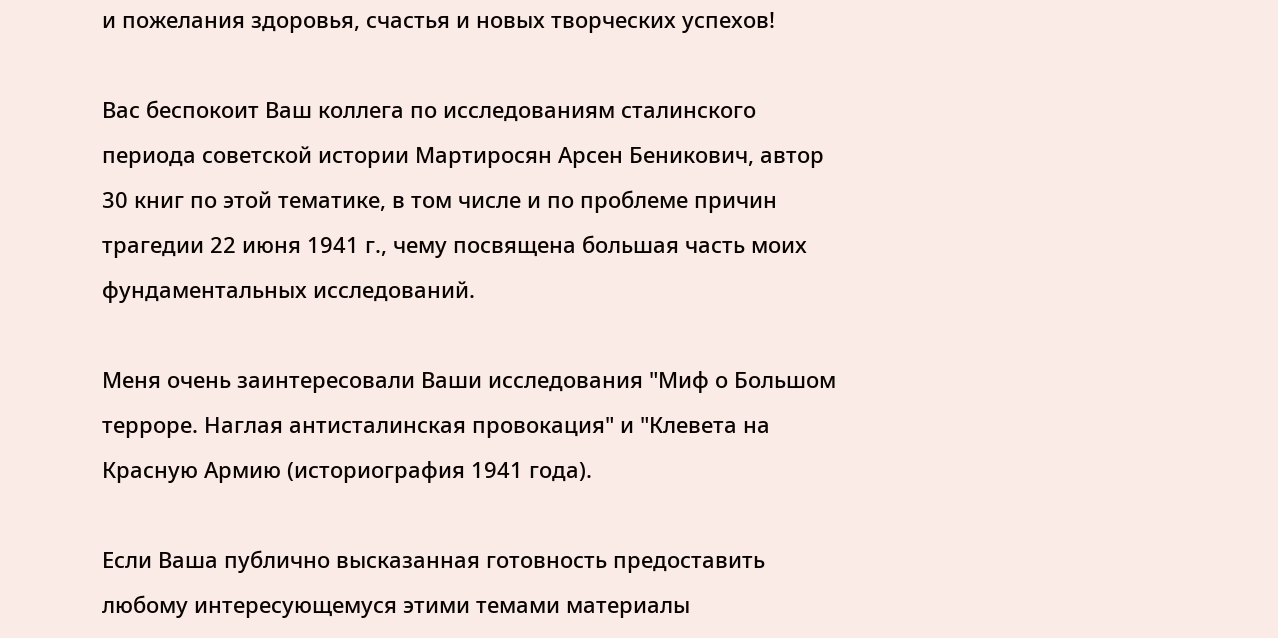и пожелания здоровья, счастья и новых творческих успехов!

Вас беспокоит Ваш коллега по исследованиям сталинского периода советской истории Мартиросян Арсен Беникович, автор 30 книг по этой тематике, в том числе и по проблеме причин трагедии 22 июня 1941 г., чему посвящена большая часть моих фундаментальных исследований.

Меня очень заинтересовали Ваши исследования "Миф о Большом терроре. Наглая антисталинская провокация" и "Клевета на Красную Армию (историография 1941 года).

Если Ваша публично высказанная готовность предоставить любому интересующемуся этими темами материалы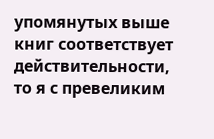упомянутых выше книг соответствует действительности, то я с превеликим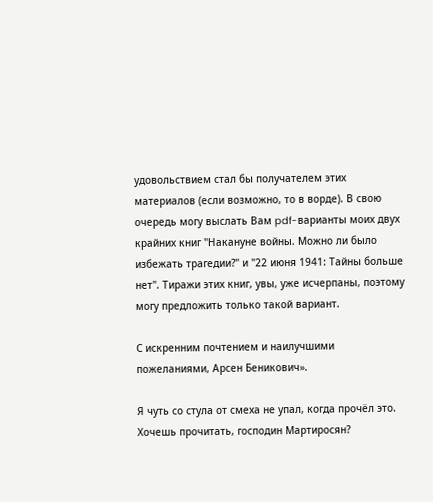удовольствием стал бы получателем этих материалов (если возможно, то в ворде). В свою очередь могу выслать Вам pdf-варианты моих двух крайних книг "Накануне войны. Можно ли было избежать трагедии?" и "22 июня 1941: Тайны больше нет". Тиражи этих книг, увы, уже исчерпаны, поэтому могу предложить только такой вариант.

С искренним почтением и наилучшими пожеланиями, Арсен Беникович».

Я чуть со стула от смеха не упал, когда прочёл это. Хочешь прочитать, господин Мартиросян?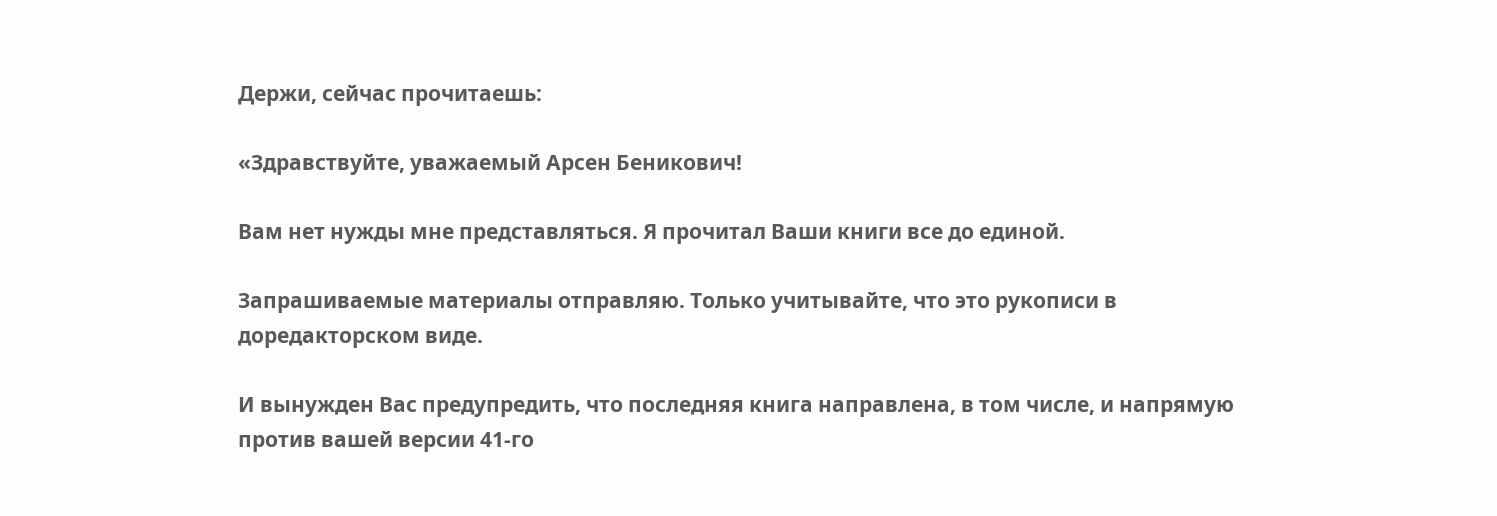Держи, сейчас прочитаешь:

«Здравствуйте, уважаемый Арсен Беникович!

Вам нет нужды мне представляться. Я прочитал Ваши книги все до единой.

Запрашиваемые материалы отправляю. Только учитывайте, что это рукописи в доредакторском виде.

И вынужден Вас предупредить, что последняя книга направлена, в том числе, и напрямую против вашей версии 41-го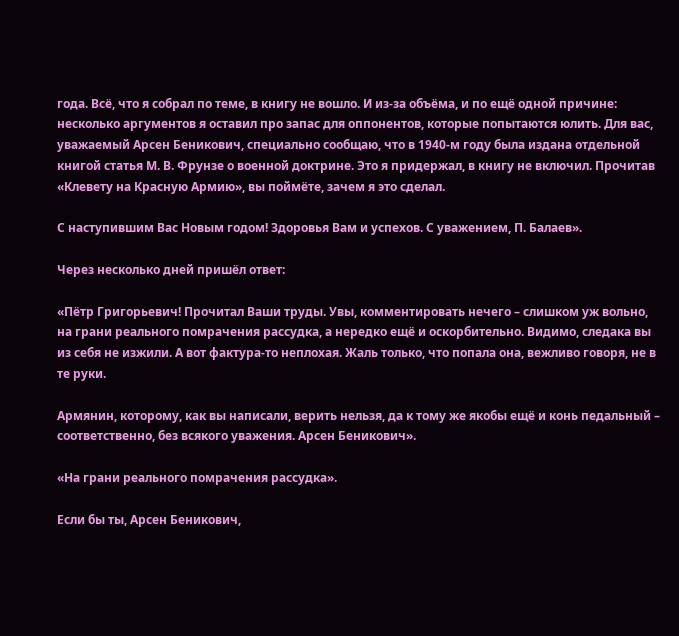года. Всё, что я собрал по теме, в книгу не вошло. И из-за объёма, и по ещё одной причине: несколько аргументов я оставил про запас для оппонентов, которые попытаются юлить. Для вас, уважаемый Арсен Беникович, специально сообщаю, что в 1940-м году была издана отдельной книгой статья М. В. Фрунзе о военной доктрине. Это я придержал, в книгу не включил. Прочитав «Клевету на Красную Армию», вы поймёте, зачем я это сделал.

С наступившим Вас Новым годом! Здоровья Вам и успехов. С уважением, П. Балаев».

Через несколько дней пришёл ответ:

«Пётр Григорьевич! Прочитал Ваши труды. Увы, комментировать нечего – слишком уж вольно, на грани реального помрачения рассудка, а нередко ещё и оскорбительно. Видимо, следака вы из себя не изжили. А вот фактура-то неплохая. Жаль только, что попала она, вежливо говоря, не в те руки.

Армянин, которому, как вы написали, верить нельзя, да к тому же якобы ещё и конь педальный – соответственно, без всякого уважения. Арсен Беникович».

«На грани реального помрачения рассудка».

Если бы ты, Арсен Беникович,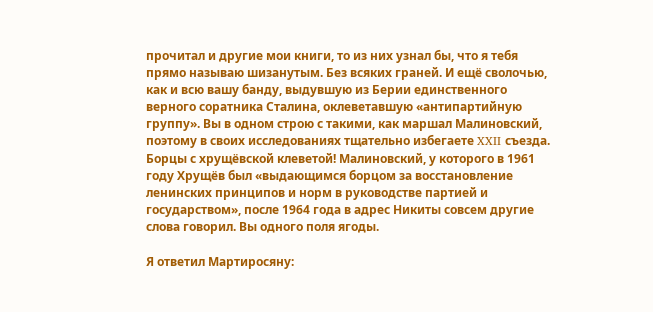прочитал и другие мои книги, то из них узнал бы, что я тебя прямо называю шизанутым. Без всяких граней. И ещё сволочью, как и всю вашу банду, выдувшую из Берии единственного верного соратника Сталина, оклеветавшую «антипартийную группу». Вы в одном строю с такими, как маршал Малиновский, поэтому в своих исследованиях тщательно избегаете XXII съезда. Борцы с хрущёвской клеветой! Малиновский, у которого в 1961 году Хрущёв был «выдающимся борцом за восстановление ленинских принципов и норм в руководстве партией и государством», после 1964 года в адрес Никиты совсем другие слова говорил. Вы одного поля ягоды.

Я ответил Мартиросяну: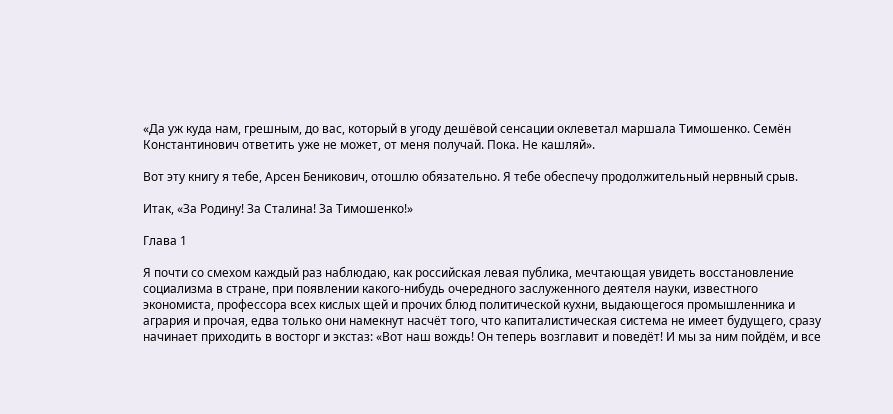«Да уж куда нам, грешным, до вас, который в угоду дешёвой сенсации оклеветал маршала Тимошенко. Семён Константинович ответить уже не может, от меня получай. Пока. Не кашляй».

Вот эту книгу я тебе, Арсен Беникович, отошлю обязательно. Я тебе обеспечу продолжительный нервный срыв.

Итак, «За Родину! За Сталина! За Тимошенко!»

Глава 1

Я почти со смехом каждый раз наблюдаю, как российская левая публика, мечтающая увидеть восстановление социализма в стране, при появлении какого-нибудь очередного заслуженного деятеля науки, известного экономиста, профессора всех кислых щей и прочих блюд политической кухни, выдающегося промышленника и агрария и прочая, едва только они намекнут насчёт того, что капиталистическая система не имеет будущего, сразу начинает приходить в восторг и экстаз: «Вот наш вождь! Он теперь возглавит и поведёт! И мы за ним пойдём, и все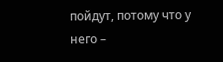пойдут, потому что у него –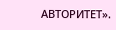АВТОРИТЕТ».